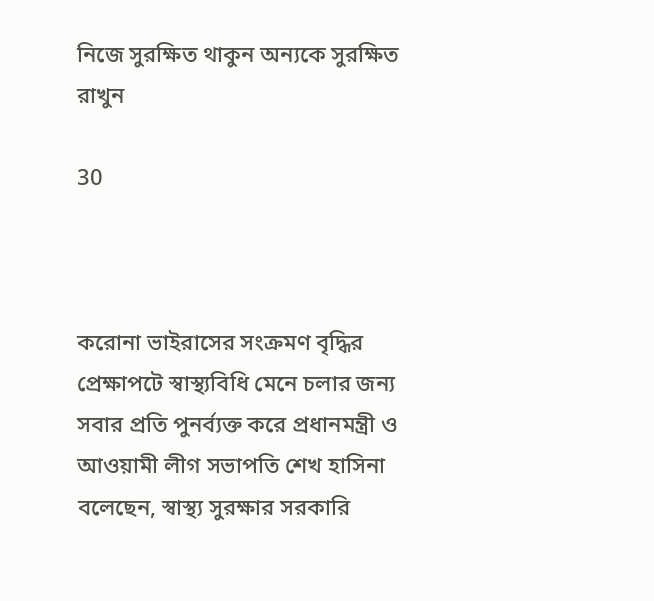নিজে সুরক্ষিত থাকুন অন্যকে সুরক্ষিত রাখুন

30



করোনা ভাইরাসের সংক্রমণ বৃদ্ধির প্রেক্ষাপটে স্বাস্থ্যবিধি মেনে চলার জন্য সবার প্রতি পুনর্ব্যক্ত করে প্রধানমন্ত্রী ও আওয়ামী লীগ সভাপতি শেখ হাসিনা বলেছেন, স্বাস্থ্য সুরক্ষার সরকারি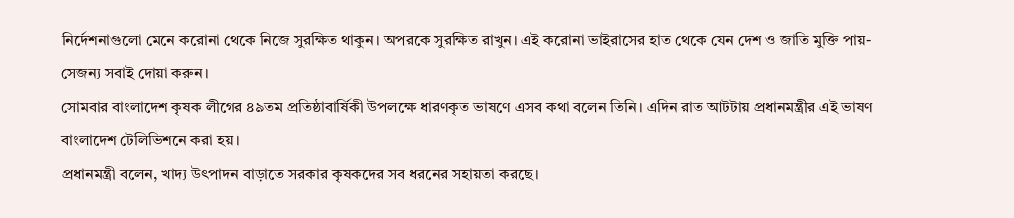নির্দেশনাগুলো মেনে করোনা থেকে নিজে সুরক্ষিত থাকুন। অপরকে সুরক্ষিত রাখুন। এই করোনা ভাইরাসের হাত থেকে যেন দেশ ও জাতি মুক্তি পায়- সেজন্য সবাই দোয়া করুন।
সোমবার বাংলাদেশ কৃষক লীগের ৪৯তম প্রতিষ্ঠাবার্ষিকী উপলক্ষে ধারণকৃত ভাষণে এসব কথা বলেন তিনি। এদিন রাত আটটায় প্রধানমন্ত্রীর এই ভাষণ বাংলাদেশ টেলিভিশনে করা হয়।
প্রধানমন্ত্রী বলেন, খাদ্য উৎপাদন বাড়াতে সরকার কৃষকদের সব ধরনের সহায়তা করছে।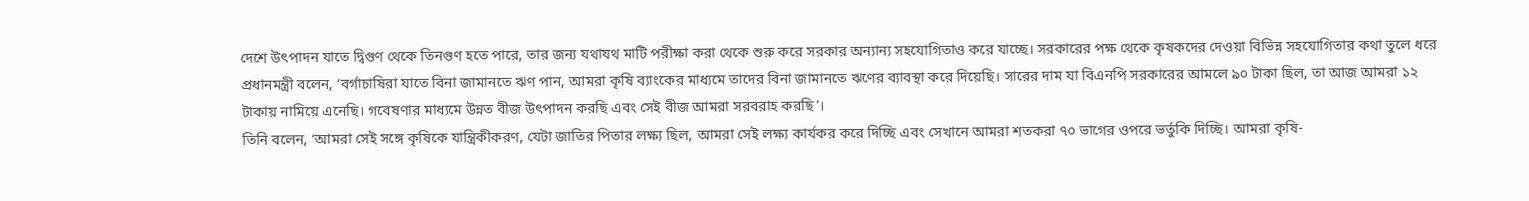দেশে উৎপাদন যাতে দ্বিগুণ থেকে তিনগুণ হতে পারে, তার জন্য যথাযথ মাটি পরীক্ষা করা থেকে শুরু করে সরকার অন্যান্য সহযোগিতাও করে যাচ্ছে। সরকারের পক্ষ থেকে কৃষকদের দেওয়া বিভিন্ন সহযোগিতার কথা তুলে ধরে প্রধানমন্ত্রী বলেন, ‘বর্গাচাষিরা যাতে বিনা জামানতে ঋণ পান, আমরা কৃষি ব্যাংকের মাধ্যমে তাদের বিনা জামানতে ঋণের ব্যাবস্থা করে দিয়েছি। সারের দাম যা বিএনপি সরকারের আমলে ৯০ টাকা ছিল, তা আজ আমরা ১২ টাকায় নামিয়ে এনেছি। গবেষণার মাধ্যমে উন্নত বীজ উৎপাদন করছি এবং সেই বীজ আমরা সরবরাহ করছি’।
তিনি বলেন, ‘আমরা সেই সঙ্গে কৃষিকে যান্ত্রিকীকরণ, যেটা জাতির পিতার লক্ষ্য ছিল, আমরা সেই লক্ষ্য কার্যকর করে দিচ্ছি এবং সেখানে আমরা শতকরা ৭০ ভাগের ওপরে ভর্তুকি দিচ্ছি। আমরা কৃষি-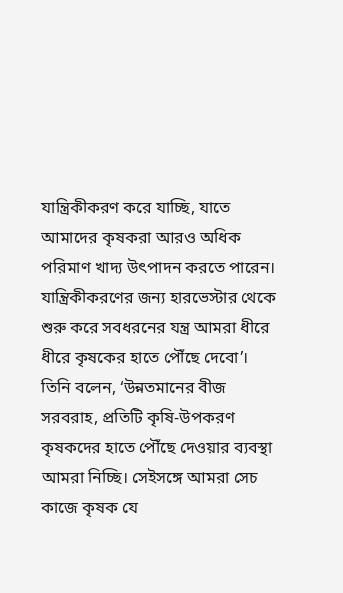যান্ত্রিকীকরণ করে যাচ্ছি, যাতে আমাদের কৃষকরা আরও অধিক পরিমাণ খাদ্য উৎপাদন করতে পারেন। যান্ত্রিকীকরণের জন্য হারভেস্টার থেকে শুরু করে সবধরনের যন্ত্র আমরা ধীরে ধীরে কৃষকের হাতে পৌঁছে দেবো’।
তিনি বলেন, ‘উন্নতমানের বীজ সরবরাহ, প্রতিটি কৃষি-উপকরণ কৃষকদের হাতে পৌঁছে দেওয়ার ব্যবস্থা আমরা নিচ্ছি। সেইসঙ্গে আমরা সেচ কাজে কৃষক যে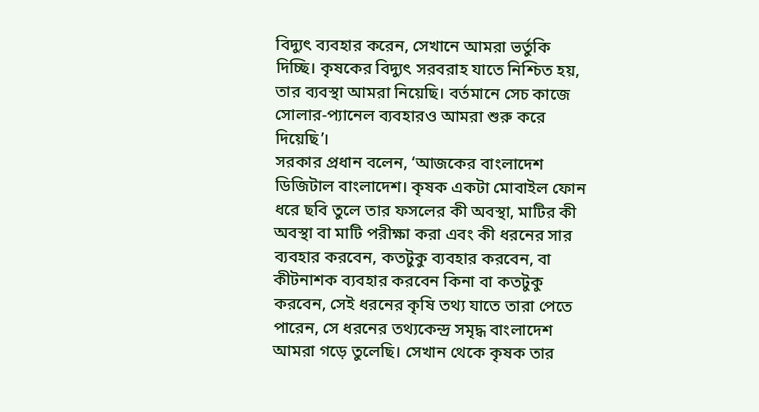বিদ্যুৎ ব্যবহার করেন, সেখানে আমরা ভর্তুকি দিচ্ছি। কৃষকের বিদ্যুৎ সরবরাহ যাতে নিশ্চিত হয়, তার ব্যবস্থা আমরা নিয়েছি। বর্তমানে সেচ কাজে সোলার-প্যানেল ব্যবহারও আমরা শুরু করে দিয়েছি’।
সরকার প্রধান বলেন, ‘আজকের বাংলাদেশ ডিজিটাল বাংলাদেশ। কৃষক একটা মোবাইল ফোন ধরে ছবি তুলে তার ফসলের কী অবস্থা, মাটির কী অবস্থা বা মাটি পরীক্ষা করা এবং কী ধরনের সার ব্যবহার করবেন, কতটুকু ব্যবহার করবেন, বা কীটনাশক ব্যবহার করবেন কিনা বা কতটুকু করবেন, সেই ধরনের কৃষি তথ্য যাতে তারা পেতে পারেন, সে ধরনের তথ্যকেন্দ্র সমৃদ্ধ বাংলাদেশ আমরা গড়ে তুলেছি। সেখান থেকে কৃষক তার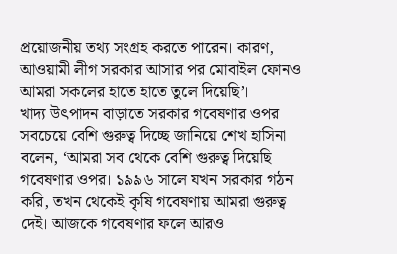প্রয়োজনীয় তথ্য সংগ্রহ করতে পারেন। কারণ, আওয়ামী লীগ সরকার আসার পর মোবাইল ফোনও আমরা সকলের হাতে হাতে তুলে দিয়েছি’।
খাদ্য উৎপাদন বাড়াতে সরকার গবেষণার ওপর সবচেয়ে বেশি গুরুত্ব দিচ্ছে জানিয়ে শেখ হাসিনা বলেন, ‘আমরা সব থেকে বেশি গুরুত্ব দিয়েছি গবেষণার ওপর। ১৯৯৬ সালে যখন সরকার গঠন করি, তখন থেকেই কৃষি গবেষণায় আমরা গুরুত্ব দেই। আজকে গবেষণার ফলে আরও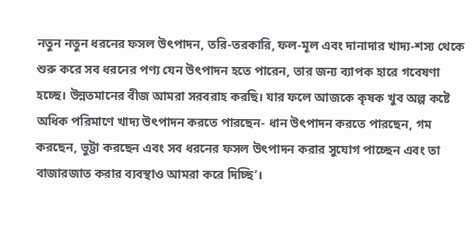নতুন নতুন ধরনের ফসল উৎপাদন, তরি-তরকারি, ফল-মূল এবং দানাদার খাদ্য-শস্য থেকে শুরু করে সব ধরনের পণ্য যেন উৎপাদন হতে পারেন, তার জন্য ব্যাপক হারে গবেষণা হচ্ছে। উন্নতমানের বীজ আমরা সরবরাহ করছি। যার ফলে আজকে কৃষক খুব অল্প কষ্টে অধিক পরিমাণে খাদ্য উৎপাদন করতে পারছেন- ধান উৎপাদন করতে পারছেন, গম করছেন, ভুট্টা করছেন এবং সব ধরনের ফসল উৎপাদন করার সুযোগ পাচ্ছেন এবং তা বাজারজাত করার ব্যবস্থাও আমরা করে দিচ্ছি’।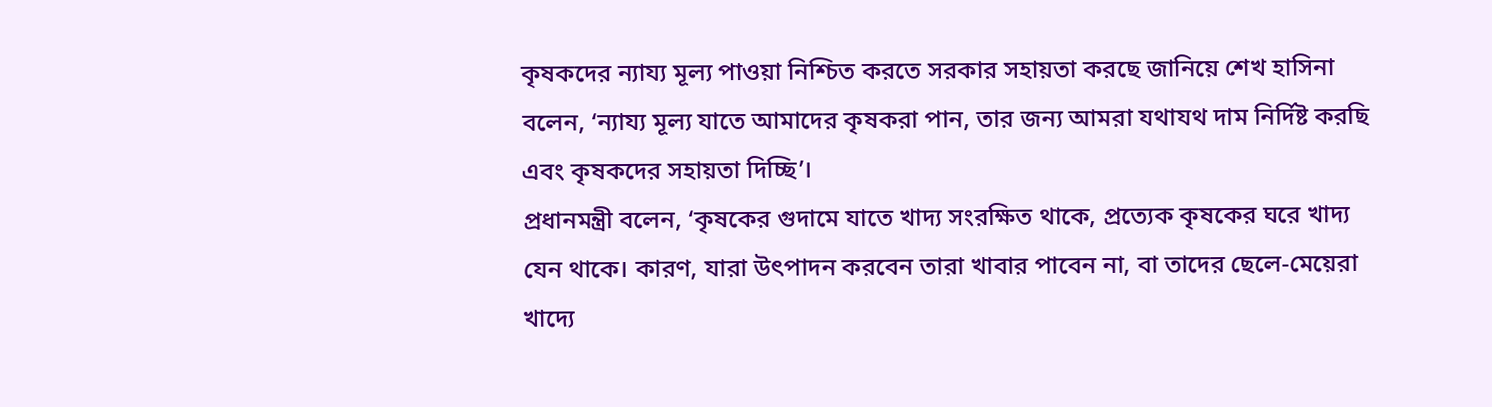কৃষকদের ন্যায্য মূল্য পাওয়া নিশ্চিত করতে সরকার সহায়তা করছে জানিয়ে শেখ হাসিনা বলেন, ‘ন্যায্য মূল্য যাতে আমাদের কৃষকরা পান, তার জন্য আমরা যথাযথ দাম নির্দিষ্ট করছি এবং কৃষকদের সহায়তা দিচ্ছি’।
প্রধানমন্ত্রী বলেন, ‘কৃষকের গুদামে যাতে খাদ্য সংরক্ষিত থাকে, প্রত্যেক কৃষকের ঘরে খাদ্য যেন থাকে। কারণ, যারা উৎপাদন করবেন তারা খাবার পাবেন না, বা তাদের ছেলে-মেয়েরা খাদ্যে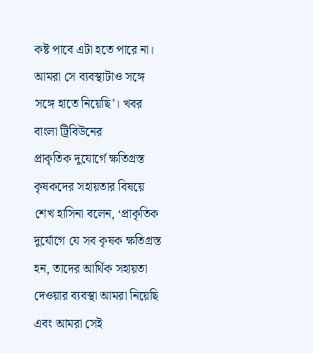কষ্ট পাবে এটা হতে পারে না। আমরা সে ব্যবস্থাটাও সঙ্গে সঙ্গে হাতে নিয়েছি’। খবর বাংলা ট্রিবিউনের
প্রাকৃতিক দুযোর্গে ক্ষতিগ্রস্ত কৃষকদের সহায়তার বিষয়ে শেখ হাসিনা বলেন, ‘প্রাকৃতিক দুর্যোগে যে সব কৃষক ক্ষতিগ্রস্ত হন, তাদের আর্থিক সহায়তা দেওয়ার ব্যবস্থা আমরা নিয়েছি এবং আমরা সেই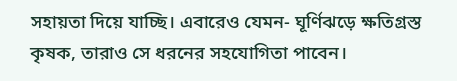সহায়তা দিয়ে যাচ্ছি। এবারেও যেমন- ঘূর্ণিঝড়ে ক্ষতিগ্রস্ত কৃষক, তারাও সে ধরনের সহযোগিতা পাবেন।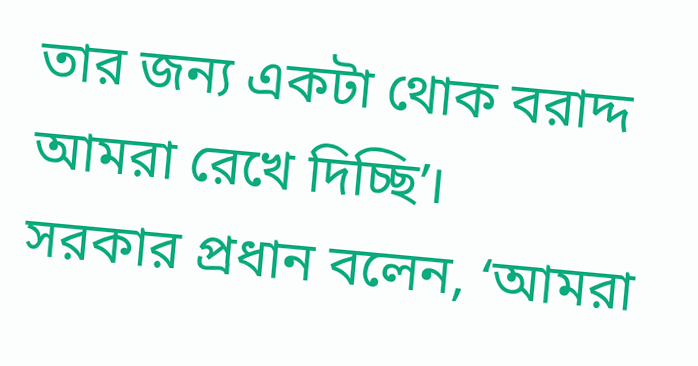তার জন্য একটা থোক বরাদ্দ আমরা রেখে দিচ্ছি’।
সরকার প্রধান বলেন, ‘আমরা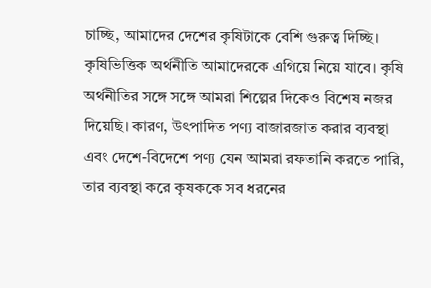চাচ্ছি, আমাদের দেশের কৃষিটাকে বেশি গুরুত্ব দিচ্ছি। কৃষিভিত্তিক অর্থনীতি আমাদেরকে এগিয়ে নিয়ে যাবে। কৃষি অর্থনীতির সঙ্গে সঙ্গে আমরা শিল্পের দিকেও বিশেষ নজর দিয়েছি। কারণ, উৎপাদিত পণ্য বাজারজাত করার ব্যবস্থা এবং দেশে-বিদেশে পণ্য যেন আমরা রফতানি করতে পারি, তার ব্যবস্থা করে কৃষককে সব ধরনের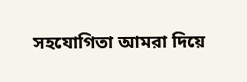সহযোগিতা আমরা দিয়ে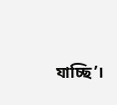যাচ্ছি’।